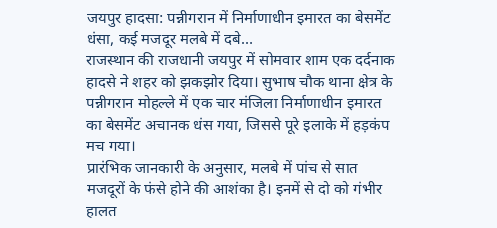जयपुर हादसा: पन्नीगरान में निर्माणाधीन इमारत का बेसमेंट धंसा, कई मजदूर मलबे में दबे…
राजस्थान की राजधानी जयपुर में सोमवार शाम एक दर्दनाक हादसे ने शहर को झकझोर दिया। सुभाष चौक थाना क्षेत्र के पन्नीगरान मोहल्ले में एक चार मंजिला निर्माणाधीन इमारत का बेसमेंट अचानक धंस गया, जिससे पूरे इलाके में हड़कंप मच गया।
प्रारंभिक जानकारी के अनुसार, मलबे में पांच से सात मजदूरों के फंसे होने की आशंका है। इनमें से दो को गंभीर हालत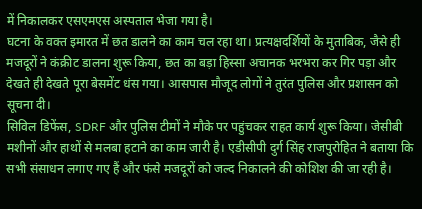में निकालकर एसएमएस अस्पताल भेजा गया है।
घटना के वक्त इमारत में छत डालने का काम चल रहा था। प्रत्यक्षदर्शियों के मुताबिक, जैसे ही मजदूरों ने कंक्रीट डालना शुरू किया, छत का बड़ा हिस्सा अचानक भरभरा कर गिर पड़ा और देखते ही देखते पूरा बेसमेंट धंस गया। आसपास मौजूद लोगों ने तुरंत पुलिस और प्रशासन को सूचना दी।
सिविल डिफेंस, SDRF और पुलिस टीमों ने मौके पर पहुंचकर राहत कार्य शुरू किया। जेसीबी मशीनों और हाथों से मलबा हटाने का काम जारी है। एडीसीपी दुर्ग सिंह राजपुरोहित ने बताया कि सभी संसाधन लगाए गए हैं और फंसे मजदूरों को जल्द निकालने की कोशिश की जा रही है।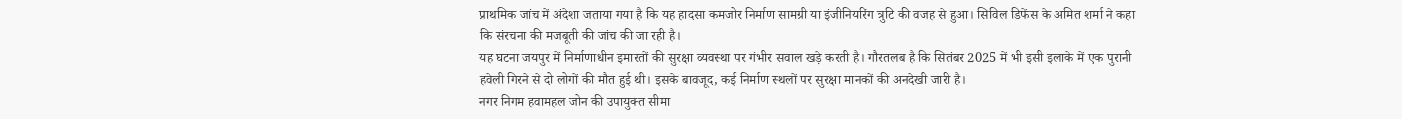प्राथमिक जांच में अंदेशा जताया गया है कि यह हादसा कमजोर निर्माण सामग्री या इंजीनियरिंग त्रुटि की वजह से हुआ। सिविल डिफेंस के अमित शर्मा ने कहा कि संरचना की मजबूती की जांच की जा रही है।
यह घटना जयपुर में निर्माणाधीन इमारतों की सुरक्षा व्यवस्था पर गंभीर सवाल खड़े करती है। गौरतलब है कि सितंबर 2025 में भी इसी इलाके में एक पुरानी हवेली गिरने से दो लोगों की मौत हुई थी। इसके बावजूद, कई निर्माण स्थलों पर सुरक्षा मानकों की अनदेखी जारी है।
नगर निगम हवामहल जोन की उपायुक्त सीमा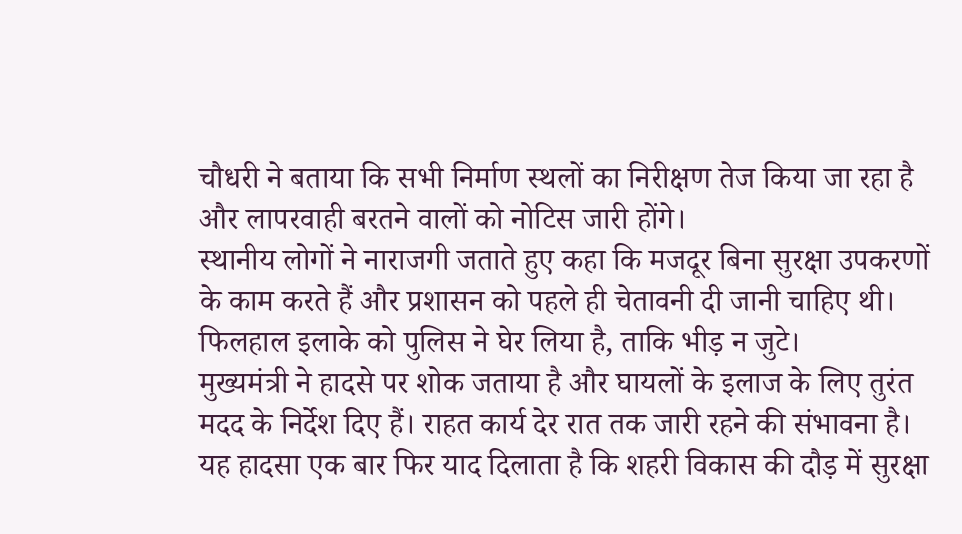चौधरी ने बताया कि सभी निर्माण स्थलों का निरीक्षण तेज किया जा रहा है और लापरवाही बरतने वालों को नोटिस जारी होंगे।
स्थानीय लोगों ने नाराजगी जताते हुए कहा कि मजदूर बिना सुरक्षा उपकरणों के काम करते हैं और प्रशासन को पहले ही चेतावनी दी जानी चाहिए थी। फिलहाल इलाके को पुलिस ने घेर लिया है, ताकि भीड़ न जुटे।
मुख्यमंत्री ने हादसे पर शोक जताया है और घायलों के इलाज के लिए तुरंत मदद के निर्देश दिए हैं। राहत कार्य देर रात तक जारी रहने की संभावना है।
यह हादसा एक बार फिर याद दिलाता है कि शहरी विकास की दौड़ में सुरक्षा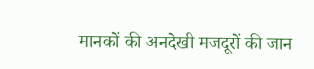मानकों की अनदेखी मजदूरों की जान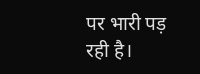पर भारी पड़ रही है।